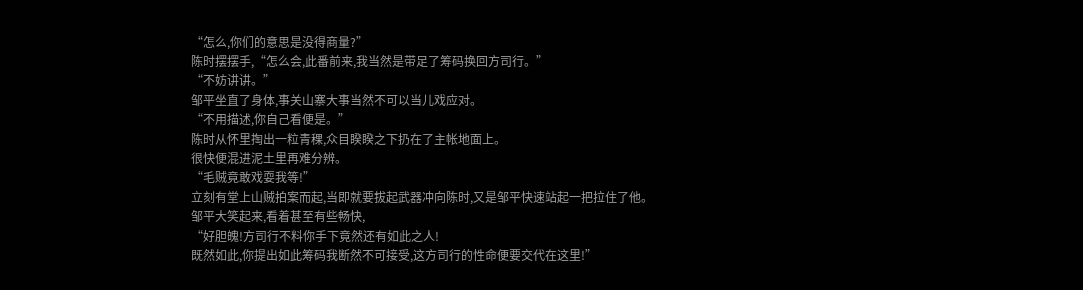“怎么,你们的意思是没得商量?”
陈时摆摆手,“怎么会,此番前来,我当然是带足了筹码换回方司行。”
“不妨讲讲。”
邹平坐直了身体,事关山寨大事当然不可以当儿戏应对。
“不用描述,你自己看便是。”
陈时从怀里掏出一粒青稞,众目睽睽之下扔在了主帐地面上。
很快便混进泥土里再难分辨。
“毛贼竟敢戏耍我等!”
立刻有堂上山贼拍案而起,当即就要拔起武器冲向陈时,又是邹平快速站起一把拉住了他。
邹平大笑起来,看着甚至有些畅快,
“好胆魄!方司行不料你手下竟然还有如此之人!
既然如此,你提出如此筹码我断然不可接受,这方司行的性命便要交代在这里!”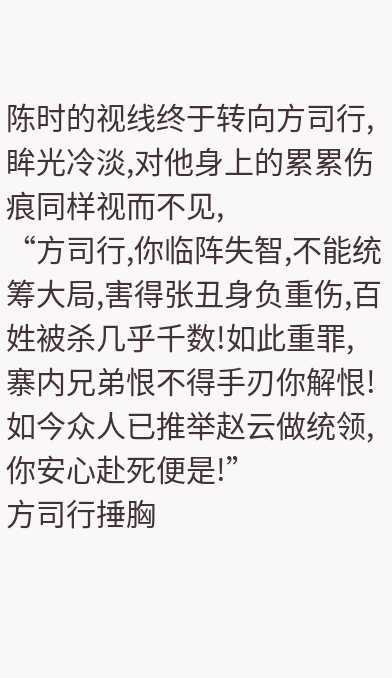陈时的视线终于转向方司行,眸光冷淡,对他身上的累累伤痕同样视而不见,
“方司行,你临阵失智,不能统筹大局,害得张丑身负重伤,百姓被杀几乎千数!如此重罪,寨内兄弟恨不得手刃你解恨!
如今众人已推举赵云做统领,你安心赴死便是!”
方司行捶胸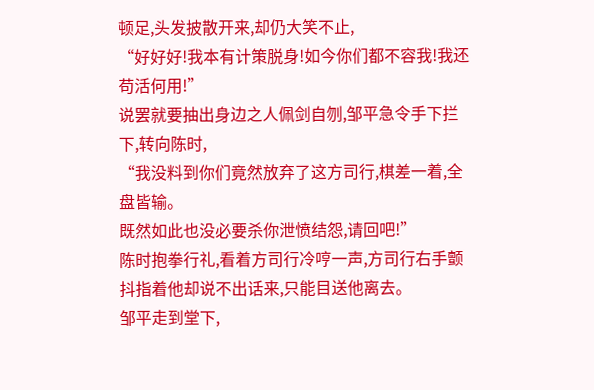顿足,头发披散开来,却仍大笑不止,
“好好好!我本有计策脱身!如今你们都不容我!我还苟活何用!”
说罢就要抽出身边之人佩剑自刎,邹平急令手下拦下,转向陈时,
“我没料到你们竟然放弃了这方司行,棋差一着,全盘皆输。
既然如此也没必要杀你泄愤结怨,请回吧!”
陈时抱拳行礼,看着方司行冷哼一声,方司行右手颤抖指着他却说不出话来,只能目送他离去。
邹平走到堂下,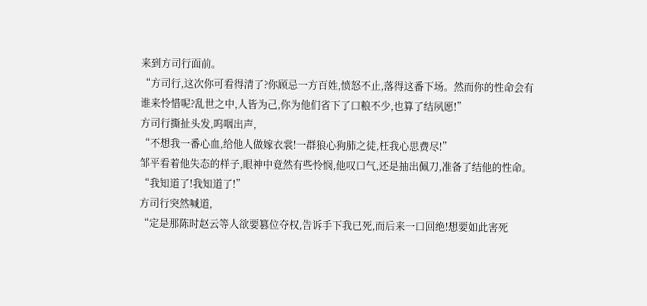来到方司行面前。
“方司行,这次你可看得清了?你顾忌一方百姓,愤怒不止,落得这番下场。然而你的性命会有谁来怜惜呢?乱世之中,人皆为己,你为他们省下了口粮不少,也算了结夙愿!”
方司行撕扯头发,呜咽出声,
“不想我一番心血,给他人做嫁衣裳!一群狼心狗肺之徒,枉我心思费尽!”
邹平看着他失态的样子,眼神中竟然有些怜悯,他叹口气,还是抽出佩刀,准备了结他的性命。
“我知道了!我知道了!”
方司行突然喊道,
“定是那陈时赵云等人欲要篡位夺权,告诉手下我已死,而后来一口回绝!想要如此害死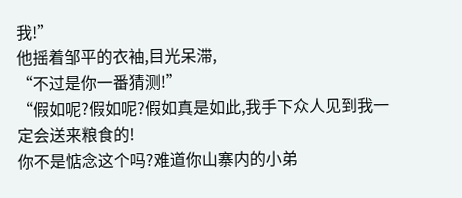我!”
他摇着邹平的衣袖,目光呆滞,
“不过是你一番猜测!”
“假如呢?假如呢?假如真是如此,我手下众人见到我一定会送来粮食的!
你不是惦念这个吗?难道你山寨内的小弟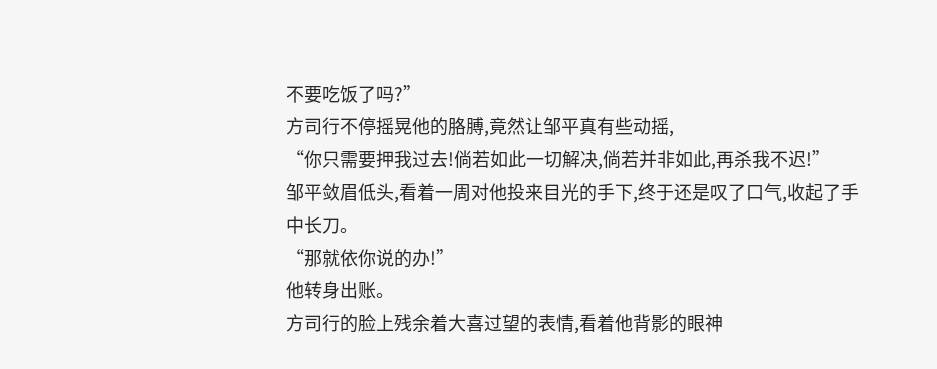不要吃饭了吗?”
方司行不停摇晃他的胳膊,竟然让邹平真有些动摇,
“你只需要押我过去!倘若如此一切解决,倘若并非如此,再杀我不迟!”
邹平敛眉低头,看着一周对他投来目光的手下,终于还是叹了口气,收起了手中长刀。
“那就依你说的办!”
他转身出账。
方司行的脸上残余着大喜过望的表情,看着他背影的眼神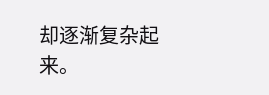却逐渐复杂起来。